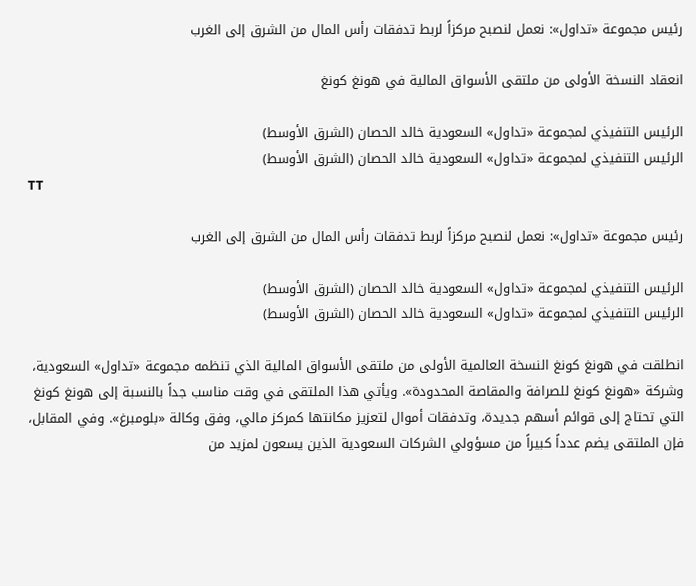رئيس مجموعة «تداول»: نعمل لنصبح مركزاً لربط تدفقات رأس المال من الشرق إلى الغرب

انعقاد النسخة الأولى من ملتقى الأسواق المالية في هونغ كونغ

الرئيس التنفيذي لمجموعة «تداول» السعودية خالد الحصان (الشرق الأوسط)
الرئيس التنفيذي لمجموعة «تداول» السعودية خالد الحصان (الشرق الأوسط)
TT

رئيس مجموعة «تداول»: نعمل لنصبح مركزاً لربط تدفقات رأس المال من الشرق إلى الغرب

الرئيس التنفيذي لمجموعة «تداول» السعودية خالد الحصان (الشرق الأوسط)
الرئيس التنفيذي لمجموعة «تداول» السعودية خالد الحصان (الشرق الأوسط)

انطلقت في هونغ كونغ النسخة العالمية الأولى من ملتقى الأسواق المالية الذي تنظمه مجموعة «تداول» السعودية، وشركة «هونغ كونغ للصرافة والمقاصة المحدودة». ويأتي هذا الملتقى في وقت مناسب جداً بالنسبة إلى هونغ كونغ التي تحتاج إلى قوائم أسهم جديدة، وتدفقات أموال لتعزيز مكانتها كمركز مالي، وفق وكالة «بلومبرغ». وفي المقابل، فإن الملتقى يضم عدداً كبيراً من مسؤولي الشركات السعودية الذين يسعون لمزيد من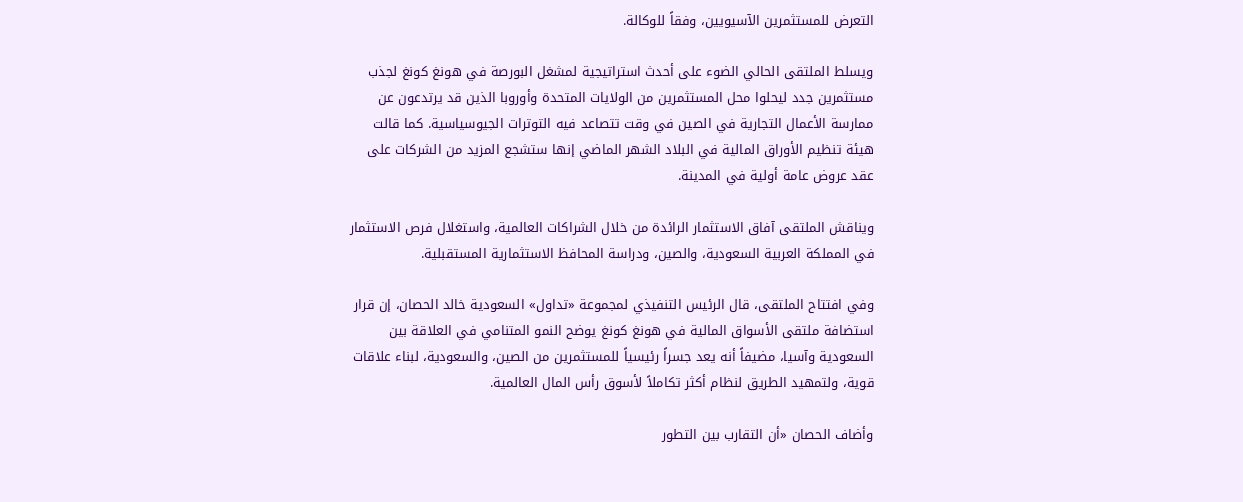التعرض للمستثمرين الآسيويين، وفقاً للوكالة.

ويسلط الملتقى الحالي الضوء على أحدث استراتيجية لمشغل البورصة في هونغ كونغ لجذب مستثمرين جدد ليحلوا محل المستثمرين من الولايات المتحدة وأوروبا الذين قد يرتدعون عن ممارسة الأعمال التجارية في الصين في وقت تتصاعد فيه التوترات الجيوسياسية. كما قالت هيئة تنظيم الأوراق المالية في البلاد الشهر الماضي إنها ستشجع المزيد من الشركات على عقد عروض عامة أولية في المدينة.

ويناقش الملتقى آفاق الاستثمار الرائدة من خلال الشراكات العالمية، واستغلال فرص الاستثمار في المملكة العربية السعودية، والصين، ودراسة المحافظ الاستثمارية المستقبلية.

وفي افتتاح الملتقى، قال الرئيس التنفيذي لمجموعة «تداول» السعودية خالد الحصان، إن قرار استضافة ملتقى الأسواق المالية في هونغ كونغ يوضح النمو المتنامي في العلاقة بين السعودية وآسيا، مضيفاً أنه يعد جسراً رئيسياً للمستثمرين من الصين، والسعودية، لبناء علاقات قوية، ولتمهيد الطريق لنظام أكثر تكاملاً لأسوق رأس المال العالمية.

وأضاف الحصان «أن التقارب بين التطور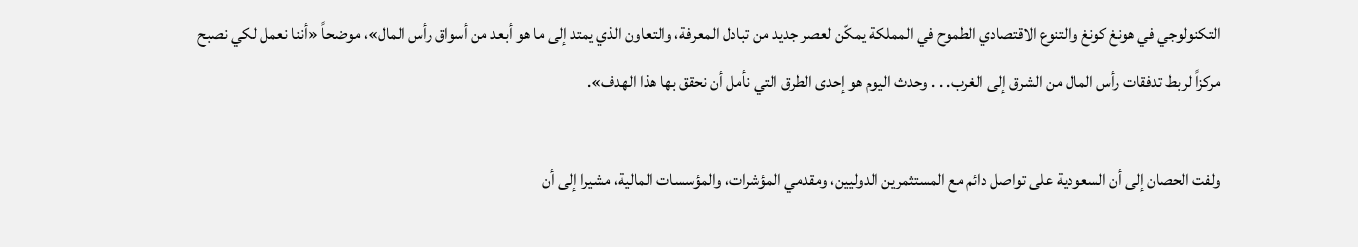التكنولوجي في هونغ كونغ والتنوع الاقتصادي الطموح في المملكة يمكّن لعصر جديد من تبادل المعرفة، والتعاون الذي يمتد إلى ما هو أبعد من أسواق رأس المال»، موضحاً «أننا نعمل لكي نصبح مركزاً لربط تدفقات رأس المال من الشرق إلى الغرب. . . وحدث اليوم هو إحدى الطرق التي نأمل أن نحقق بها هذا الهدف».

ولفت الحصان إلى أن السعودية على تواصل دائم مع المستثمرين الدوليين، ومقدمي المؤشرات، والمؤسسات المالية، مشيرا إلى أن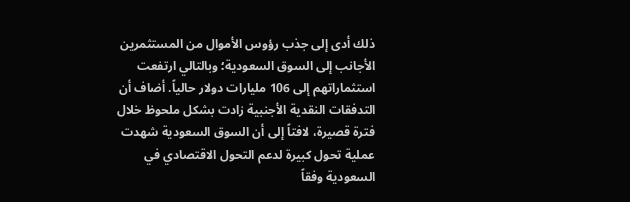ذلك أدى إلى جذب رؤوس الأموال من المستثمرين الأجانب إلى السوق السعودية؛ وبالتالي ارتفعت استثماراتهم إلى 106 مليارات دولار حالياً. أضاف أن التدفقات النقدية الأجنبية زادت بشكل ملحوظ خلال فترة قصيرة، لافتاً إلى أن السوق السعودية شهدت عملية تحول كبيرة لدعم التحول الاقتصادي في السعودية وفقاً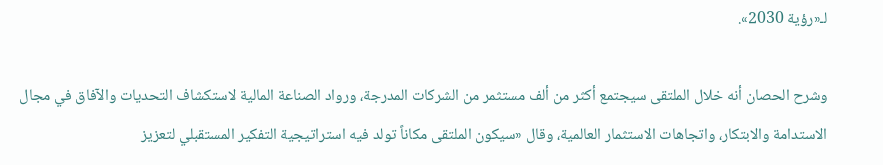لـ«رؤية 2030».

وشرح الحصان أنه خلال الملتقى سيجتمع أكثر من ألف مستثمر من الشركات المدرجة، ورواد الصناعة المالية لاستكشاف التحديات والآفاق في مجال الاستدامة والابتكار، واتجاهات الاستثمار العالمية، وقال «سيكون الملتقى مكاناً تولد فيه استراتيجية التفكير المستقبلي لتعزيز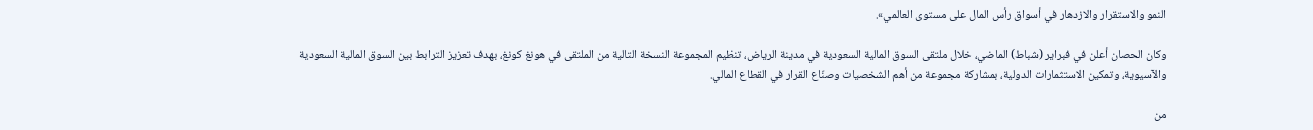النمو والاستقرار والازدهار في أسواق رأس المال على مستوى العالمي».

وكان الحصان أعلن في فبراير (شباط) الماضي، خلال ملتقى السوق المالية السعودية في مدينة الرياض، تنظيم المجموعة النسخة التالية من الملتقى في هونغ كونغ، بهدف تعزيز الترابط بين السوق المالية السعودية والآسيوية، وتمكين الاستثمارات الدولية، بمشاركة مجموعة من أهم الشخصيات وصنّاع القرار في القطاع المالي.

من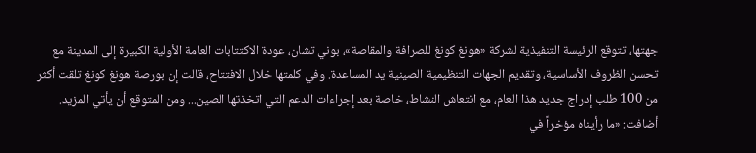جهتها، تتوقع الرئيسة التنفيذية لشركة «هونغ كونغ للصرافة والمقاصة»، بوني تشان، عودة الاكتتابات العامة الأولية الكبيرة إلى المدينة مع تحسن الظروف الأساسية، وتقديم الجهات التنظيمية الصينية يد المساعدة. وفي كلمتها خلال الافتتاح، قالت إن بورصة هونغ كونغ تلقت أكثر من 100 طلب إدراج جديد هذا العام، مع انتعاش النشاط، خاصة بعد إجراءات الدعم التي اتخذتها الصين... ومن المتوقع أن يأتي المزيد. أضافت: «ما رأيناه مؤخراً في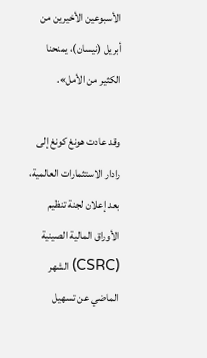الأسبوعين الأخيرين من أبريل (نيسان)، يمنحنا الكثير من الأمل».

وقد عادت هونغ كونغ إلى رادار الاستثمارات العالمية، بعد إعلان لجنة تنظيم الأوراق المالية الصينية (CSRC) الشهر الماضي عن تسهيل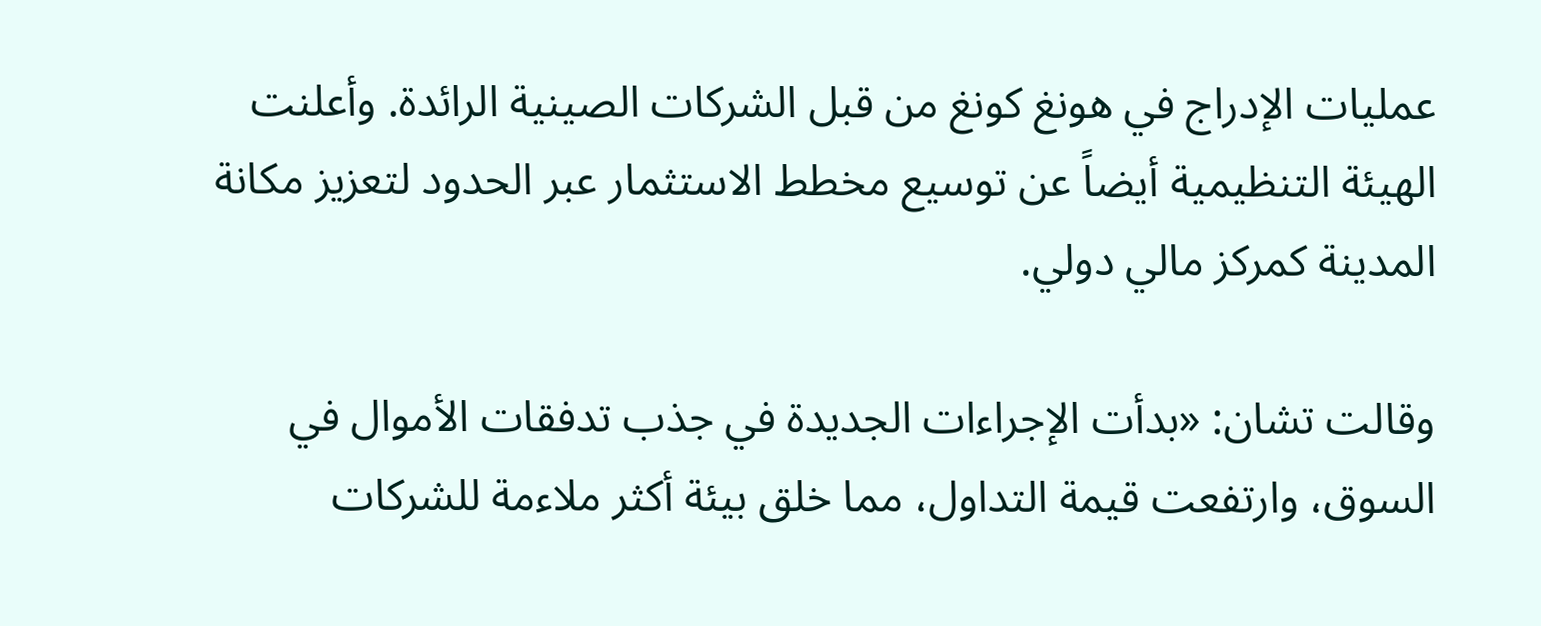عمليات الإدراج في هونغ كونغ من قبل الشركات الصينية الرائدة. وأعلنت الهيئة التنظيمية أيضاً عن توسيع مخطط الاستثمار عبر الحدود لتعزيز مكانة المدينة كمركز مالي دولي.

وقالت تشان: «بدأت الإجراءات الجديدة في جذب تدفقات الأموال في السوق، وارتفعت قيمة التداول، مما خلق بيئة أكثر ملاءمة للشركات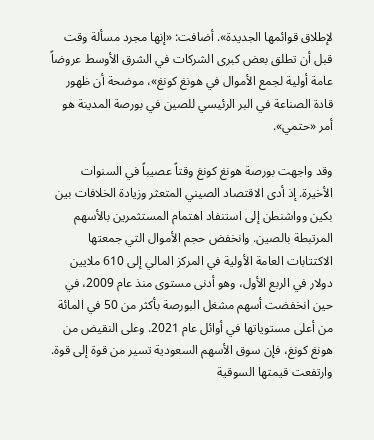لإطلاق قوائمها الجديدة». أضافت: «إنها مجرد مسألة وقت قبل أن تطلق بعض كبرى الشركات في الشرق الأوسط عروضاً عامة أولية لجمع الأموال في هونغ كونغ»، موضحة أن ظهور قادة الصناعة في البر الرئيسي للصين في بورصة المدينة هو أمر «حتمي».

وقد واجهت بورصة هونغ كونغ وقتاً عصيباً في السنوات الأخيرة. إذ أدى الاقتصاد الصيني المتعثر وزيادة الخلافات بين بكين وواشنطن إلى استنفاد اهتمام المستثمرين بالأسهم المرتبطة بالصين. وانخفض حجم الأموال التي جمعتها الاكتتابات العامة الأولية في المركز المالي إلى 610 ملايين دولار في الربع الأول، وهو أدنى مستوى منذ عام 2009، في حين انخفضت أسهم مشغل البورصة بأكثر من 50 في المائة من أعلى مستوياتها في أوائل عام 2021. وعلى النقيض من هونغ كونغ، فإن سوق الأسهم السعودية تسير من قوة إلى قوة. وارتفعت قيمتها السوقية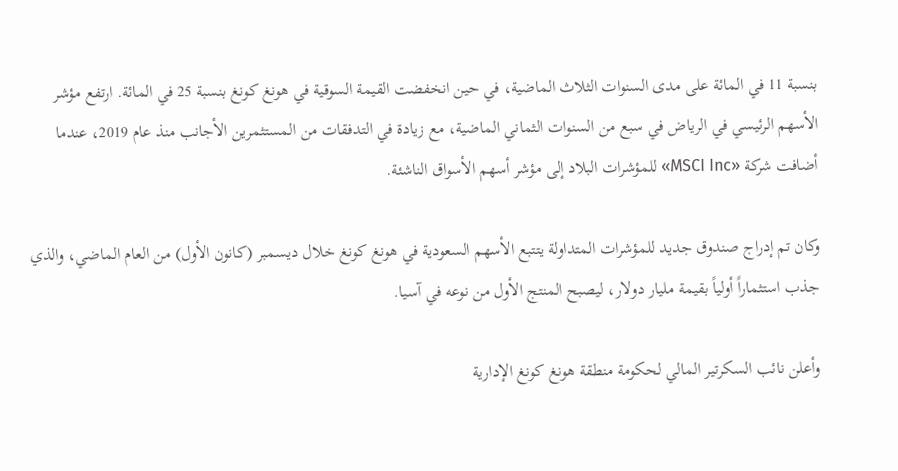بنسبة 11 في المائة على مدى السنوات الثلاث الماضية، في حين انخفضت القيمة السوقية في هونغ كونغ بنسبة 25 في المائة. ارتفع مؤشر الأسهم الرئيسي في الرياض في سبع من السنوات الثماني الماضية، مع زيادة في التدفقات من المستثمرين الأجانب منذ عام 2019، عندما أضافت شركة «MSCI Inc» للمؤشرات البلاد إلى مؤشر أسهم الأسواق الناشئة.

وكان تم إدراج صندوق جديد للمؤشرات المتداولة يتتبع الأسهم السعودية في هونغ كونغ خلال ديسمبر (كانون الأول) من العام الماضي، والذي جذب استثماراً أولياً بقيمة مليار دولار، ليصبح المنتج الأول من نوعه في آسيا.

وأعلن نائب السكرتير المالي لحكومة منطقة هونغ كونغ الإدارية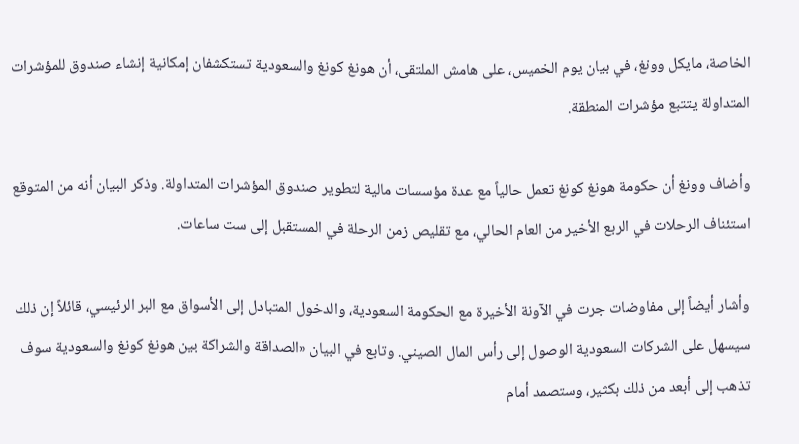الخاصة، مايكل وونغ، في بيان يوم الخميس، على هامش الملتقى، أن هونغ كونغ والسعودية تستكشفان إمكانية إنشاء صندوق للمؤشرات المتداولة يتتبع مؤشرات المنطقة.

وأضاف وونغ أن حكومة هونغ كونغ تعمل حالياً مع عدة مؤسسات مالية لتطوير صندوق المؤشرات المتداولة. وذكر البيان أنه من المتوقع استئناف الرحلات في الربع الأخير من العام الحالي، مع تقليص زمن الرحلة في المستقبل إلى ست ساعات.

وأشار أيضاً إلى مفاوضات جرت في الآونة الأخيرة مع الحكومة السعودية، والدخول المتبادل إلى الأسواق مع البر الرئيسي، قائلاً إن ذلك سيسهل على الشركات السعودية الوصول إلى رأس المال الصيني. وتابع في البيان «الصداقة والشراكة بين هونغ كونغ والسعودية سوف تذهب إلى أبعد من ذلك بكثير، وستصمد أمام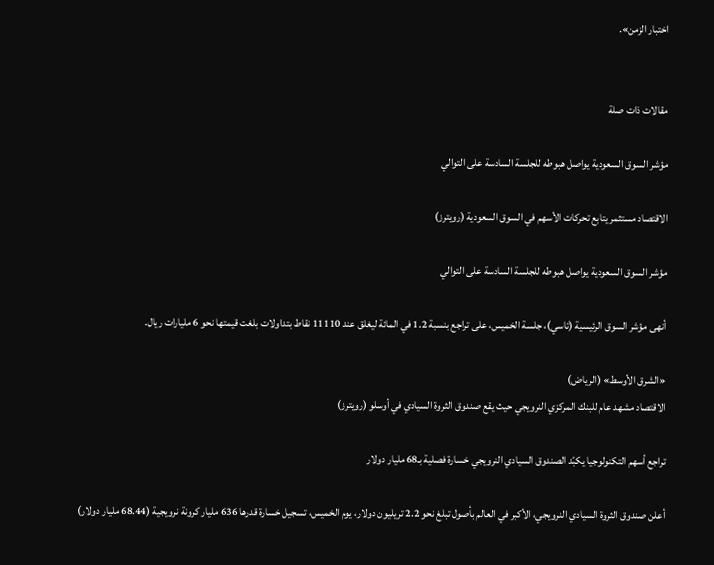اختبار الزمن».


مقالات ذات صلة

مؤشر السوق السعودية يواصل هبوطه للجلسة السادسة على التوالي

الاقتصاد مستثمر يتابع تحركات الأسهم في السوق السعودية (رويترز)

مؤشر السوق السعودية يواصل هبوطه للجلسة السادسة على التوالي

أنهى مؤشر السوق الرئيسية (تاسي)، جلسة الخميس، على تراجع بنسبة 1.2 في المائة ليغلق عند 11110 نقاط بتداولات بلغت قيمتها نحو 6 مليارات ريال.

«الشرق الأوسط» (الرياض)
الاقتصاد مشهد عام للبنك المركزي النرويجي حيث يقع صندوق الثروة السيادي في أوسلو (رويترز)

تراجع أسهم التكنولوجيا يكبّد الصندوق السيادي النرويجي خسارة فصلية بـ68 مليار دولار

أعلن صندوق الثروة السيادي النرويجي، الأكبر في العالم بأصول تبلغ نحو 2.2 تريليون دولار، يوم الخميس، تسجيل خسارة قدرها 636 مليار كرونة نرويجية (68.44 مليار دولار)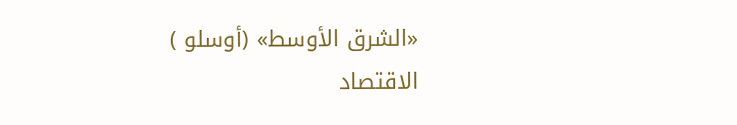«الشرق الأوسط» (أوسلو )
الاقتصاد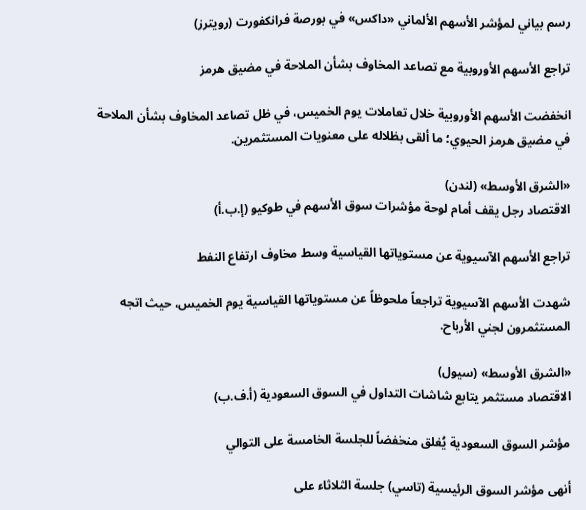رسم بياني لمؤشر الأسهم الألماني «داكس» في بورصة فرانكفورت (رويترز)

تراجع الأسهم الأوروبية مع تصاعد المخاوف بشأن الملاحة في مضيق هرمز

انخفضت الأسهم الأوروبية خلال تعاملات يوم الخميس، في ظل تصاعد المخاوف بشأن الملاحة في مضيق هرمز الحيوي؛ ما ألقى بظلاله على معنويات المستثمرين.

«الشرق الأوسط» (لندن)
الاقتصاد رجل يقف أمام لوحة مؤشرات سوق الأسهم في طوكيو (إ.ب.أ)

تراجع الأسهم الآسيوية عن مستوياتها القياسية وسط مخاوف ارتفاع النفط

شهدت الأسهم الآسيوية تراجعاً ملحوظاً عن مستوياتها القياسية يوم الخميس، حيث اتجه المستثمرون لجني الأرباح.

«الشرق الأوسط» (سيول)
الاقتصاد مستثمر يتابع شاشات التداول في السوق السعودية (أ.ف.ب)

مؤشر السوق السعودية يُغلق منخفضاً للجلسة الخامسة على التوالي

أنهى مؤشر السوق الرئيسية (تاسي) جلسة الثلاثاء على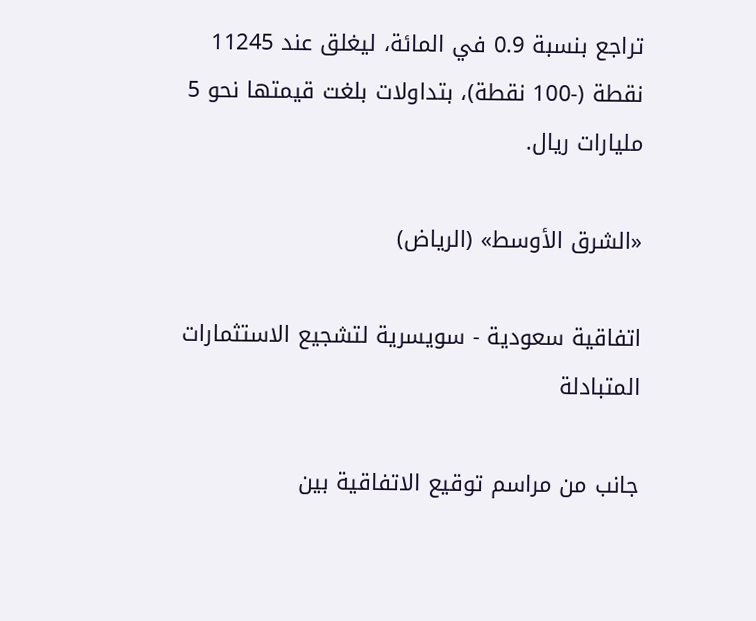تراجع بنسبة 0.9 في المائة، ليغلق عند 11245 نقطة (-100 نقطة)، بتداولات بلغت قيمتها نحو 5 مليارات ريال.

«الشرق الأوسط» (الرياض)

اتفاقية سعودية - سويسرية لتشجيع الاستثمارات المتبادلة

جانب من مراسم توقيع الاتفاقية بين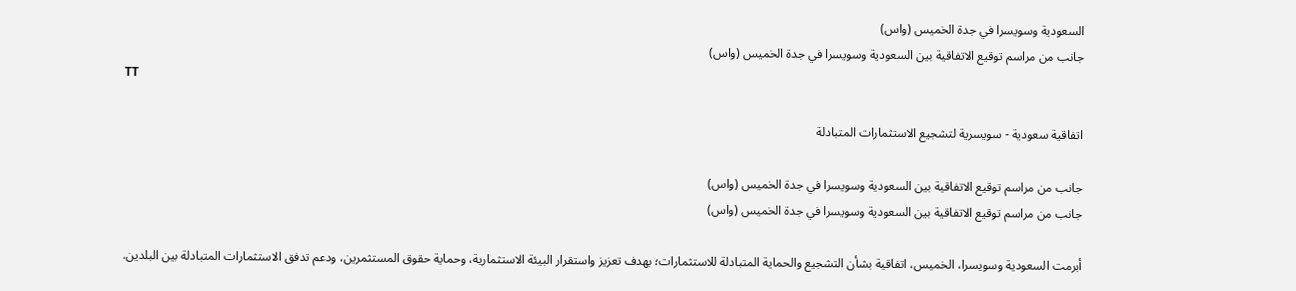السعودية وسويسرا في جدة الخميس (واس)
جانب من مراسم توقيع الاتفاقية بين السعودية وسويسرا في جدة الخميس (واس)
TT

اتفاقية سعودية - سويسرية لتشجيع الاستثمارات المتبادلة

جانب من مراسم توقيع الاتفاقية بين السعودية وسويسرا في جدة الخميس (واس)
جانب من مراسم توقيع الاتفاقية بين السعودية وسويسرا في جدة الخميس (واس)

أبرمت السعودية وسويسرا، الخميس، اتفاقية بشأن التشجيع والحماية المتبادلة للاستثمارات؛ بهدف تعزيز واستقرار البيئة الاستثمارية، وحماية حقوق المستثمرين، ودعم تدفق الاستثمارات المتبادلة بين البلدين.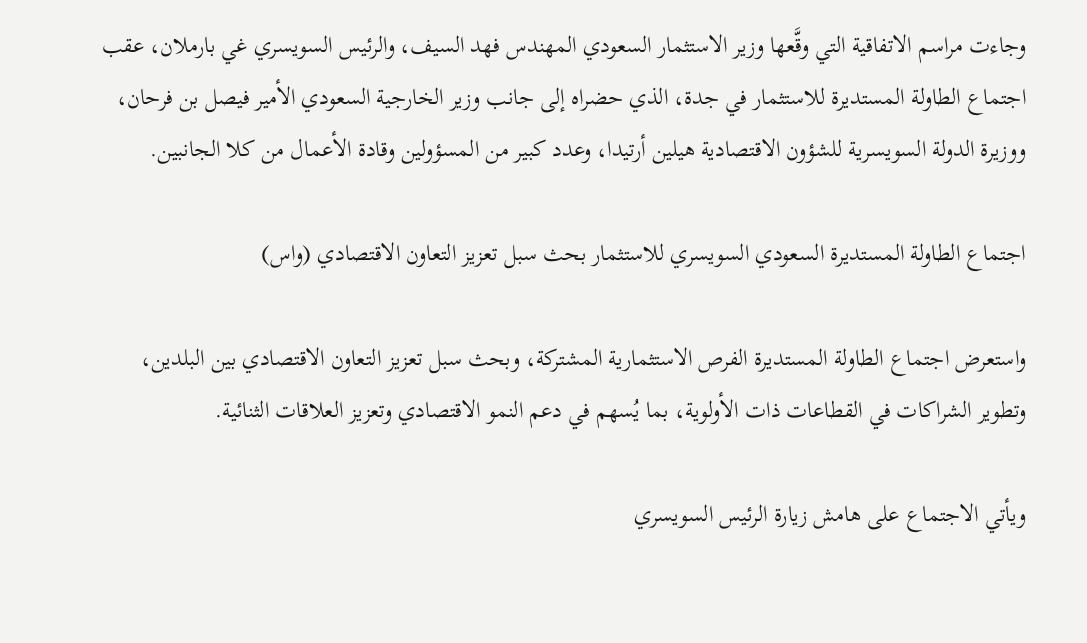وجاءت مراسم الاتفاقية التي وقَّعها وزير الاستثمار السعودي المهندس فهد السيف، والرئيس السويسري غي بارملان، عقب اجتماع الطاولة المستديرة للاستثمار في جدة، الذي حضراه إلى جانب وزير الخارجية السعودي الأمير فيصل بن فرحان، ووزيرة الدولة السويسرية للشؤون الاقتصادية هيلين أرتيدا، وعدد كبير من المسؤولين وقادة الأعمال من كلا الجانبين.

اجتماع الطاولة المستديرة السعودي السويسري للاستثمار بحث سبل تعزيز التعاون الاقتصادي (واس)

واستعرض اجتماع الطاولة المستديرة الفرص الاستثمارية المشتركة، وبحث سبل تعزيز التعاون الاقتصادي بين البلدين، وتطوير الشراكات في القطاعات ذات الأولوية، بما يُسهم في دعم النمو الاقتصادي وتعزيز العلاقات الثنائية.

ويأتي الاجتماع على هامش زيارة الرئيس السويسري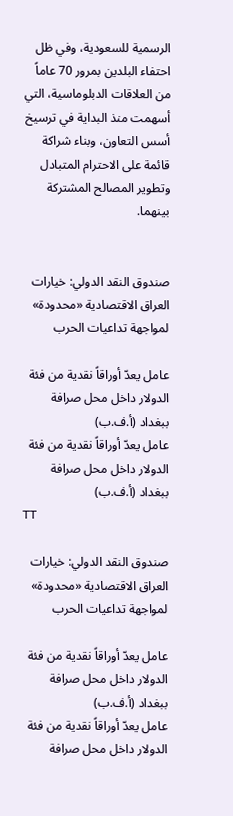الرسمية للسعودية، وفي ظل احتفاء البلدين بمرور 70 عاماً من العلاقات الدبلوماسية، التي أسهمت منذ البداية في ترسيخ أسس التعاون، وبناء شراكة قائمة على الاحترام المتبادل وتطوير المصالح المشتركة بينهما.


صندوق النقد الدولي: خيارات العراق الاقتصادية «محدودة» لمواجهة تداعيات الحرب

عامل يعدّ أوراقاً نقدية من فئة الدولار داخل محل صرافة ببغداد (أ.ف.ب)
عامل يعدّ أوراقاً نقدية من فئة الدولار داخل محل صرافة ببغداد (أ.ف.ب)
TT

صندوق النقد الدولي: خيارات العراق الاقتصادية «محدودة» لمواجهة تداعيات الحرب

عامل يعدّ أوراقاً نقدية من فئة الدولار داخل محل صرافة ببغداد (أ.ف.ب)
عامل يعدّ أوراقاً نقدية من فئة الدولار داخل محل صرافة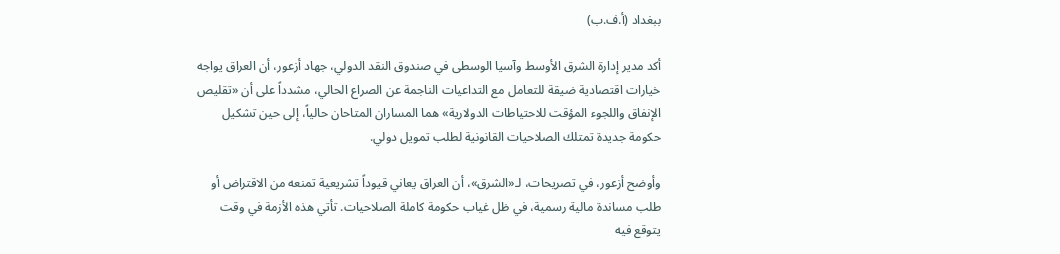ببغداد (أ.ف.ب)

أكد مدير إدارة الشرق الأوسط وآسيا الوسطى في صندوق النقد الدولي، جهاد أزعور، أن العراق يواجه خيارات اقتصادية ضيقة للتعامل مع التداعيات الناجمة عن الصراع الحالي، مشدداً على أن «تقليص الإنفاق واللجوء المؤقت للاحتياطات الدولارية» هما المساران المتاحان حالياً، إلى حين تشكيل حكومة جديدة تمتلك الصلاحيات القانونية لطلب تمويل دولي.

وأوضح أزعور، في تصريحات، لـ«الشرق»، أن العراق يعاني قيوداً تشريعية تمنعه من الاقتراض أو طلب مساندة مالية رسمية، في ظل غياب حكومة كاملة الصلاحيات. تأتي هذه الأزمة في وقت يتوقع فيه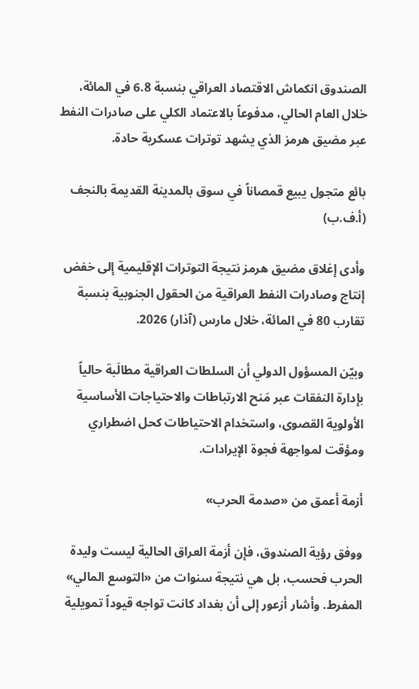الصندوق انكماش الاقتصاد العراقي بنسبة 6.8 في المائة، خلال العام الحالي، مدفوعاً بالاعتماد الكلي على صادرات النفط عبر مضيق هرمز الذي يشهد توترات عسكرية حادة.

بائع متجول يبيع قمصاناً في سوق بالمدينة القديمة بالنجف (أ.ف.ب)

وأدى إغلاق مضيق هرمز نتيجة التوترات الإقليمية إلى خفض إنتاج وصادرات النفط العراقية من الحقول الجنوبية بنسبة تقارب 80 في المائة، خلال مارس (آذار) 2026.

وبيّن المسؤول الدولي أن السلطات العراقية مطالَبة حالياً بإدارة النفقات عبر مَنح الارتباطات والاحتياجات الأساسية الأولوية القصوى، واستخدام الاحتياطات كحل اضطراري ومؤقت لمواجهة فجوة الإيرادات.

أزمة أعمق من «صدمة الحرب»

ووفق رؤية الصندوق، فإن أزمة العراق الحالية ليست وليدة الحرب فحسب، بل هي نتيجة سنوات من «التوسع المالي» المفرط. وأشار أزعور إلى أن بغداد كانت تواجه قيوداً تمويلية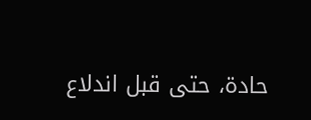حادة، حتى قبل اندلاع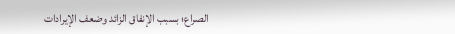الصراع؛ بسبب الإنفاق الزائد وضعف الإيرادات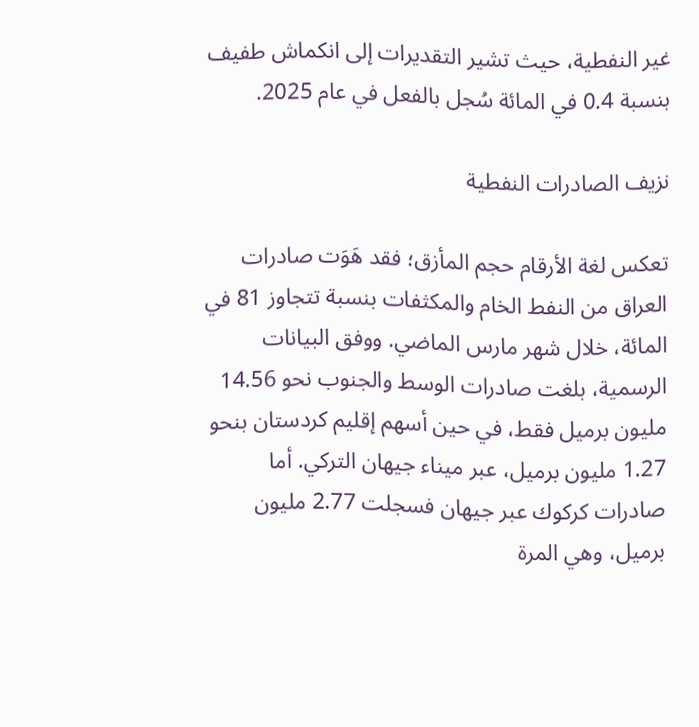غير النفطية، حيث تشير التقديرات إلى انكماش طفيف بنسبة 0.4 في المائة سُجل بالفعل في عام 2025.

نزيف الصادرات النفطية

تعكس لغة الأرقام حجم المأزق؛ فقد هَوَت صادرات العراق من النفط الخام والمكثفات بنسبة تتجاوز 81 في المائة، خلال شهر مارس الماضي. ووفق البيانات الرسمية، بلغت صادرات الوسط والجنوب نحو 14.56 مليون برميل فقط، في حين أسهم إقليم كردستان بنحو 1.27 مليون برميل، عبر ميناء جيهان التركي. أما صادرات كركوك عبر جيهان فسجلت 2.77 مليون برميل، وهي المرة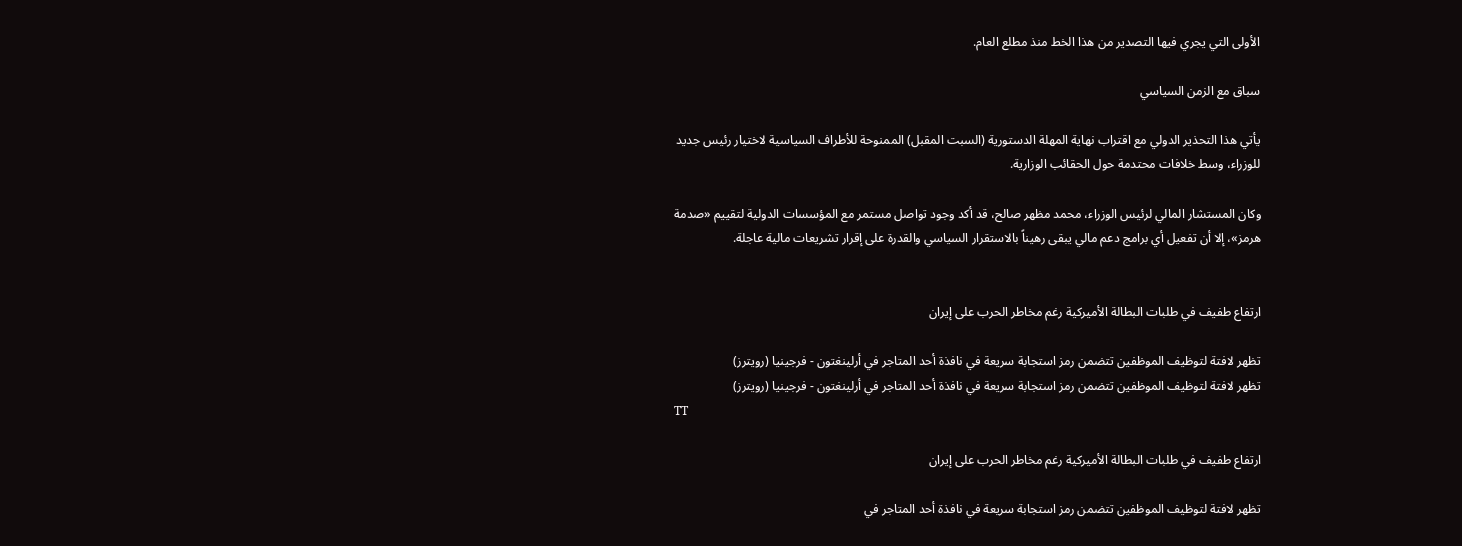الأولى التي يجري فيها التصدير من هذا الخط منذ مطلع العام.

سباق مع الزمن السياسي

يأتي هذا التحذير الدولي مع اقتراب نهاية المهلة الدستورية (السبت المقبل) الممنوحة للأطراف السياسية لاختيار رئيس جديد للوزراء، وسط خلافات محتدمة حول الحقائب الوزارية.

وكان المستشار المالي لرئيس الوزراء، محمد مظهر صالح، قد أكد وجود تواصل مستمر مع المؤسسات الدولية لتقييم «صدمة هرمز»، إلا أن تفعيل أي برامج دعم مالي يبقى رهيناً بالاستقرار السياسي والقدرة على إقرار تشريعات مالية عاجلة.


ارتفاع طفيف في طلبات البطالة الأميركية رغم مخاطر الحرب على إيران

تظهر لافتة لتوظيف الموظفين تتضمن رمز استجابة سريعة في نافذة أحد المتاجر في أرلينغتون - فرجينيا (رويترز)
تظهر لافتة لتوظيف الموظفين تتضمن رمز استجابة سريعة في نافذة أحد المتاجر في أرلينغتون - فرجينيا (رويترز)
TT

ارتفاع طفيف في طلبات البطالة الأميركية رغم مخاطر الحرب على إيران

تظهر لافتة لتوظيف الموظفين تتضمن رمز استجابة سريعة في نافذة أحد المتاجر في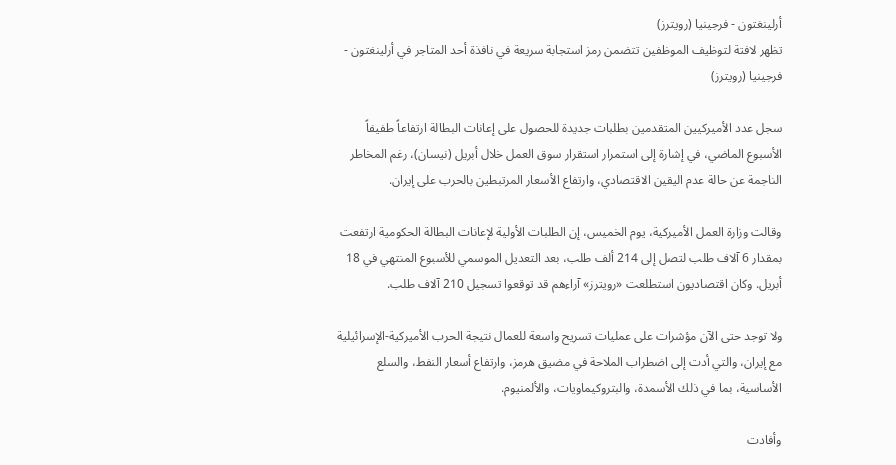أرلينغتون - فرجينيا (رويترز)
تظهر لافتة لتوظيف الموظفين تتضمن رمز استجابة سريعة في نافذة أحد المتاجر في أرلينغتون - فرجينيا (رويترز)

سجل عدد الأميركيين المتقدمين بطلبات جديدة للحصول على إعانات البطالة ارتفاعاً طفيفاً الأسبوع الماضي، في إشارة إلى استمرار استقرار سوق العمل خلال أبريل (نيسان)، رغم المخاطر الناجمة عن حالة عدم اليقين الاقتصادي، وارتفاع الأسعار المرتبطين بالحرب على إيران.

وقالت وزارة العمل الأميركية، يوم الخميس، إن الطلبات الأولية لإعانات البطالة الحكومية ارتفعت بمقدار 6 آلاف طلب لتصل إلى 214 ألف طلب، بعد التعديل الموسمي للأسبوع المنتهي في 18 أبريل. وكان اقتصاديون استطلعت «رويترز» آراءهم قد توقعوا تسجيل 210 آلاف طلب.

ولا توجد حتى الآن مؤشرات على عمليات تسريح واسعة للعمال نتيجة الحرب الأميركية-الإسرائيلية مع إيران، والتي أدت إلى اضطراب الملاحة في مضيق هرمز، وارتفاع أسعار النفط، والسلع الأساسية، بما في ذلك الأسمدة، والبتروكيماويات، والألمنيوم.

وأفادت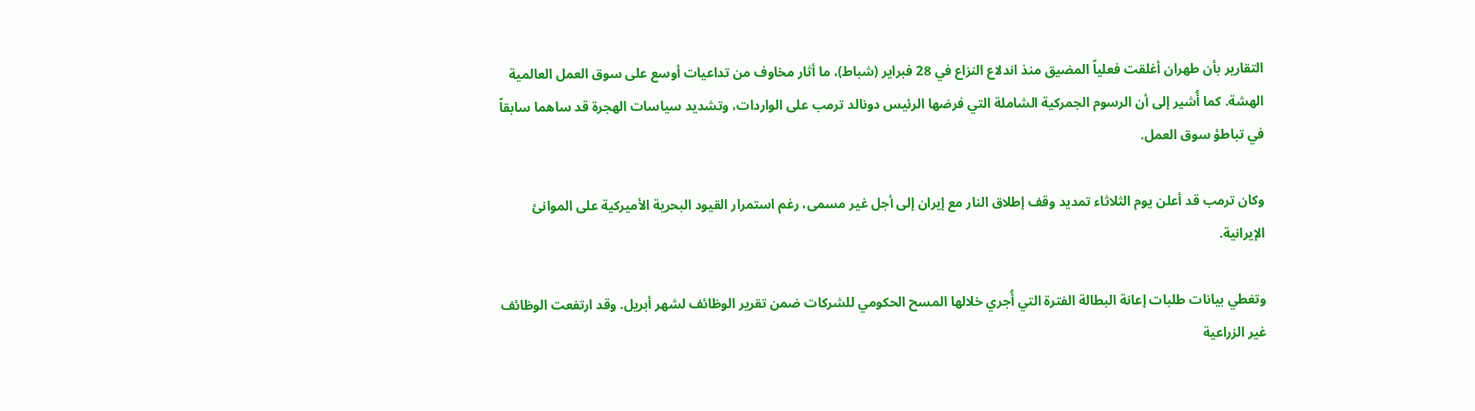التقارير بأن طهران أغلقت فعلياً المضيق منذ اندلاع النزاع في 28 فبراير (شباط)، ما أثار مخاوف من تداعيات أوسع على سوق العمل العالمية الهشة. كما أُشير إلى أن الرسوم الجمركية الشاملة التي فرضها الرئيس دونالد ترمب على الواردات، وتشديد سياسات الهجرة قد ساهما سابقاً في تباطؤ سوق العمل.

وكان ترمب قد أعلن يوم الثلاثاء تمديد وقف إطلاق النار مع إيران إلى أجل غير مسمى، رغم استمرار القيود البحرية الأميركية على الموانئ الإيرانية.

وتغطي بيانات طلبات إعانة البطالة الفترة التي أُجري خلالها المسح الحكومي للشركات ضمن تقرير الوظائف لشهر أبريل. وقد ارتفعت الوظائف غير الزراعية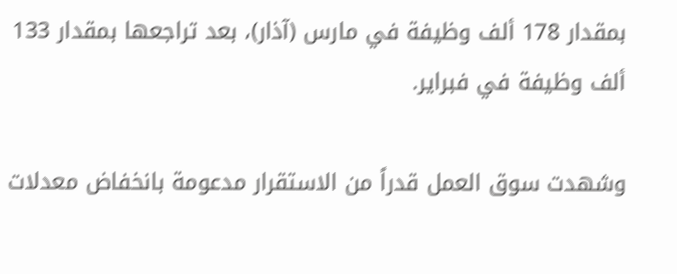بمقدار 178 ألف وظيفة في مارس (آذار)، بعد تراجعها بمقدار 133 ألف وظيفة في فبراير.

وشهدت سوق العمل قدراً من الاستقرار مدعومة بانخفاض معدلات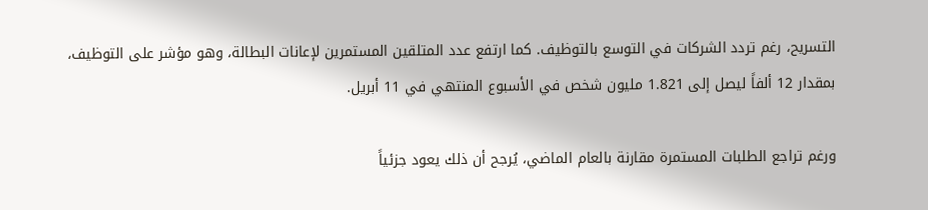التسريح، رغم تردد الشركات في التوسع بالتوظيف. كما ارتفع عدد المتلقين المستمرين لإعانات البطالة، وهو مؤشر على التوظيف، بمقدار 12 ألفاً ليصل إلى 1.821 مليون شخص في الأسبوع المنتهي في 11 أبريل.

ورغم تراجع الطلبات المستمرة مقارنة بالعام الماضي، يُرجح أن ذلك يعود جزئياً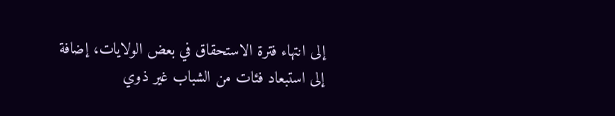إلى انتهاء فترة الاستحقاق في بعض الولايات، إضافة إلى استبعاد فئات من الشباب غير ذوي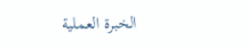الخبرة العملية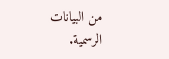من البيانات الرسمية.